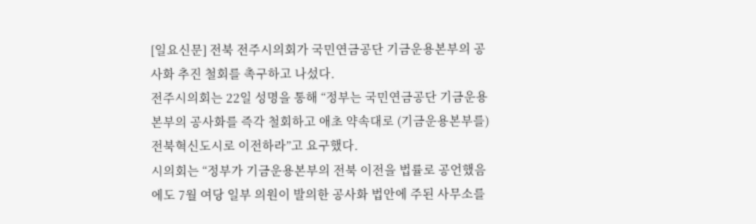[일요신문] 전북 전주시의회가 국민연금공단 기금운용본부의 공사화 추진 철회를 촉구하고 나섰다.
전주시의회는 22일 성명을 통해 “정부는 국민연금공단 기금운용본부의 공사화를 즉각 철회하고 애초 약속대로 (기금운용본부를) 전북혁신도시로 이전하라”고 요구했다.
시의회는 “정부가 기금운용본부의 전북 이전을 법률로 공언했음에도 7월 여당 일부 의원이 발의한 공사화 법안에 주된 사무소를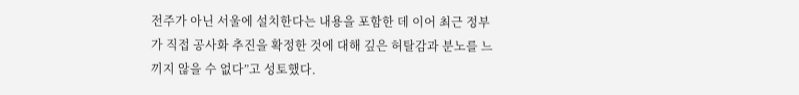전주가 아닌 서울에 설치한다는 내용을 포함한 데 이어 최근 정부가 직접 공사화 추진을 확정한 것에 대해 깊은 허탈감과 분노를 느끼지 않을 수 없다”고 성토했다.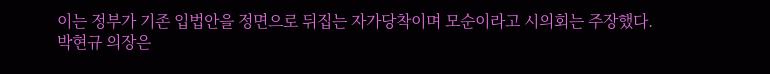이는 정부가 기존 입법안을 정면으로 뒤집는 자가당착이며 모순이라고 시의회는 주장했다.
박현규 의장은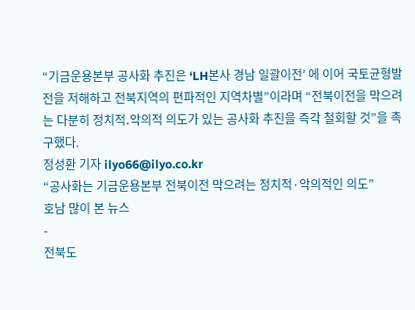“기금운용본부 공사화 추진은 ‘LH본사 경남 일괄이전’ 에 이어 국토균형발전을 저해하고 전북지역의 편파적인 지역차별”이라며 “전북이전을 막으려는 다분히 정치적․악의적 의도가 있는 공사화 추진을 즉각 철회할 것”을 촉구했다.
정성환 기자 ilyo66@ilyo.co.kr
“공사화는 기금운용본부 전북이전 막으려는 정치적·악의적인 의도”
호남 많이 본 뉴스
-
전북도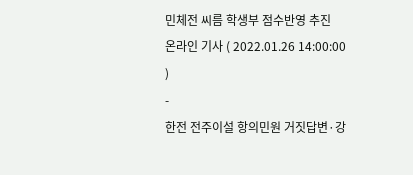민체전 씨름 학생부 점수반영 추진
온라인 기사 ( 2022.01.26 14:00:00 )
-
한전 전주이설 항의민원 거짓답변·강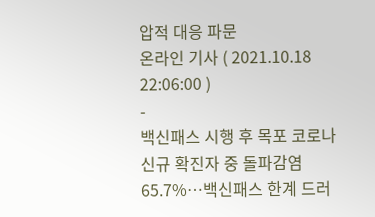압적 대응 파문
온라인 기사 ( 2021.10.18 22:06:00 )
-
백신패스 시행 후 목포 코로나 신규 확진자 중 돌파감염 65.7%…백신패스 한계 드러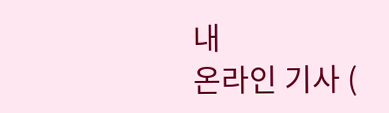내
온라인 기사 (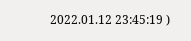2022.01.12 23:45:19 )